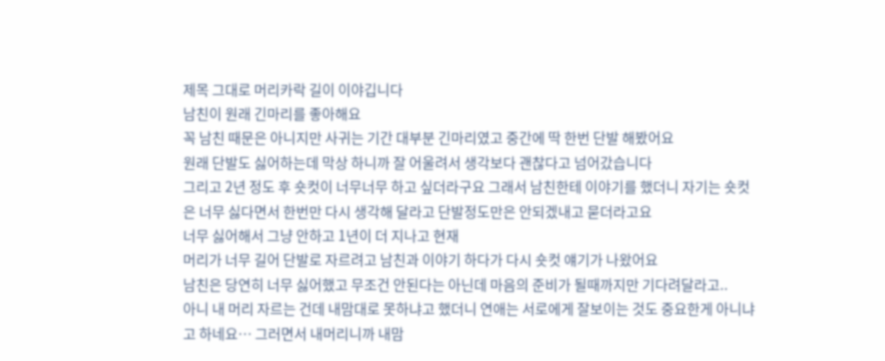제목 그대로 머리카락 길이 이야깁니다
남친이 원래 긴마리를 좋아해요
꼭 남친 때문은 아니지만 사귀는 기간 대부분 긴마리였고 중간에 딱 한번 단발 해봤어요
원래 단발도 싫어하는데 막상 하니까 잘 어울려서 생각보다 괜찮다고 넘어갔습니다
그리고 2년 정도 후 숏컷이 너무너무 하고 싶더라구요 그래서 남친한테 이야기를 했더니 자기는 숏컷은 너무 싫다면서 한번만 다시 생각해 달라고 단발정도만은 안되겠내고 묻더라고요
너무 싫어해서 그냥 안하고 1년이 더 지나고 현재
머리가 너무 길어 단발로 자르려고 남친과 이야기 하다가 다시 숏컷 얘기가 나왔어요
남친은 당연히 너무 싫어했고 무조건 안된다는 아닌데 마음의 준비가 될때까지만 기다려달라고..
아니 내 머리 자르는 건데 내맘대로 못하냐고 했더니 연애는 서로에게 잘보이는 것도 중요한게 아니냐고 하네요… 그러면서 내머리니까 내맘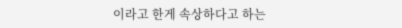이라고 한게 속상하다고 하는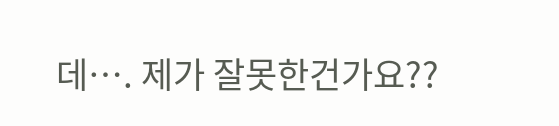데…. 제가 잘못한건가요??